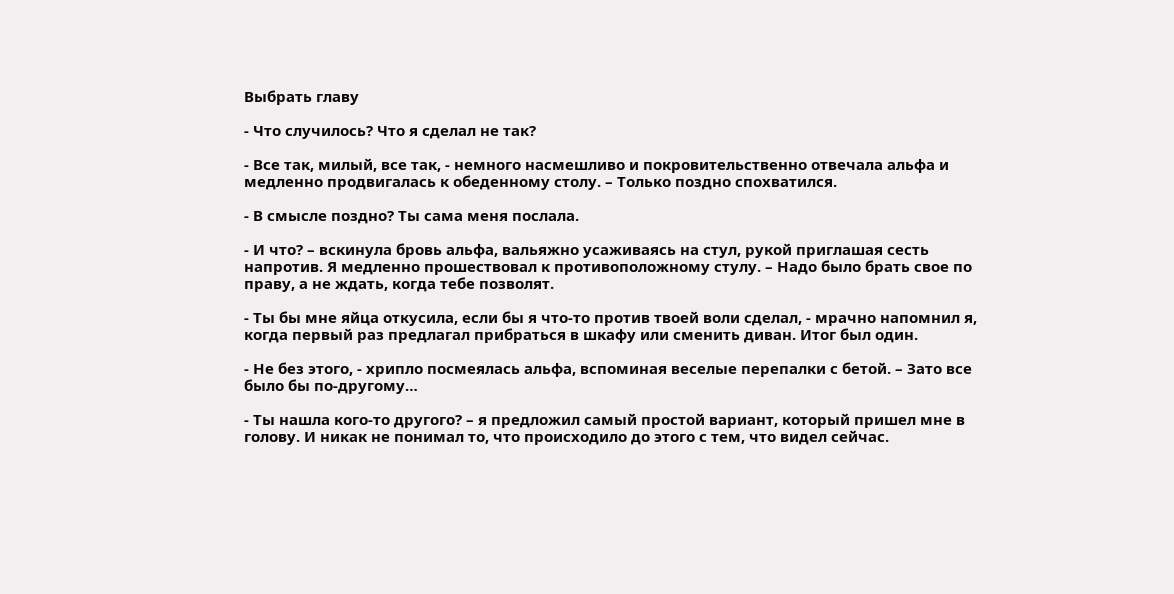Выбрать главу

- Что случилось? Что я сделал не так?

- Все так, милый, все так, - немного насмешливо и покровительственно отвечала альфа и медленно продвигалась к обеденному столу. – Только поздно спохватился.

- В смысле поздно? Ты сама меня послала.

- И что? – вскинула бровь альфа, вальяжно усаживаясь на стул, рукой приглашая сесть напротив. Я медленно прошествовал к противоположному стулу. – Надо было брать свое по праву, а не ждать, когда тебе позволят.

- Ты бы мне яйца откусила, если бы я что-то против твоей воли сделал, - мрачно напомнил я, когда первый раз предлагал прибраться в шкафу или сменить диван. Итог был один.

- Не без этого, - хрипло посмеялась альфа, вспоминая веселые перепалки с бетой. – Зато все было бы по-другому…

- Ты нашла кого-то другого? – я предложил самый простой вариант, который пришел мне в голову. И никак не понимал то, что происходило до этого с тем, что видел сейчас.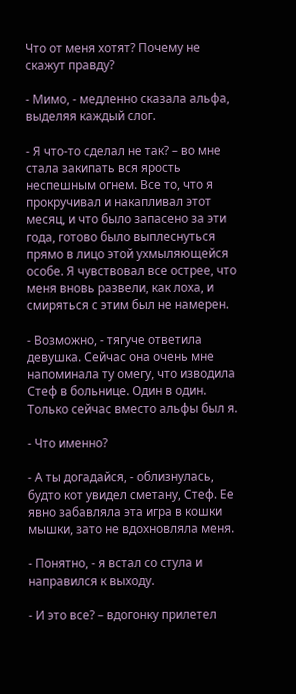Что от меня хотят? Почему не скажут правду?

- Мимо, - медленно сказала альфа, выделяя каждый слог.

- Я что-то сделал не так? – во мне стала закипать вся ярость неспешным огнем. Все то, что я прокручивал и накапливал этот месяц, и что было запасено за эти года, готово было выплеснуться прямо в лицо этой ухмыляющейся особе. Я чувствовал все острее, что меня вновь развели, как лоха, и смиряться с этим был не намерен.

- Возможно, - тягуче ответила девушка. Сейчас она очень мне напоминала ту омегу, что изводила Стеф в больнице. Один в один. Только сейчас вместо альфы был я.

- Что именно?

- А ты догадайся, - облизнулась, будто кот увидел сметану, Стеф. Ее явно забавляла эта игра в кошки мышки, зато не вдохновляла меня.

- Понятно, - я встал со стула и направился к выходу.

- И это все? – вдогонку прилетел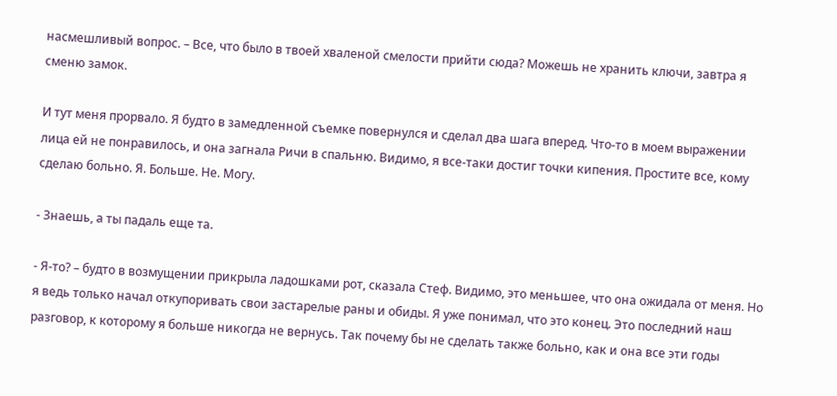насмешливый вопрос. – Все, что было в твоей хваленой смелости прийти сюда? Можешь не хранить ключи, завтра я сменю замок.

И тут меня прорвало. Я будто в замедленной съемке повернулся и сделал два шага вперед. Что-то в моем выражении лица ей не понравилось, и она загнала Ричи в спальню. Видимо, я все-таки достиг точки кипения. Простите все, кому сделаю больно. Я. Больше. Не. Могу.

- Знаешь, а ты падаль еще та.

- Я-то? – будто в возмущении прикрыла ладошками рот, сказала Стеф. Видимо, это меньшее, что она ожидала от меня. Но я ведь только начал откупоривать свои застарелые раны и обиды. Я уже понимал, что это конец. Это последний наш разговор, к которому я больше никогда не вернусь. Так почему бы не сделать также больно, как и она все эти годы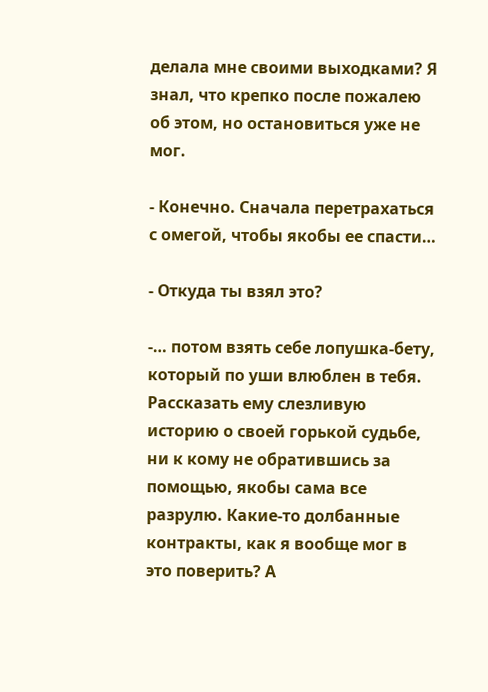делала мне своими выходками? Я знал, что крепко после пожалею об этом, но остановиться уже не мог.

- Конечно. Сначала перетрахаться с омегой, чтобы якобы ее спасти…

- Откуда ты взял это?

-… потом взять себе лопушка-бету, который по уши влюблен в тебя. Рассказать ему слезливую историю о своей горькой судьбе, ни к кому не обратившись за помощью, якобы сама все разрулю. Какие-то долбанные контракты, как я вообще мог в это поверить? А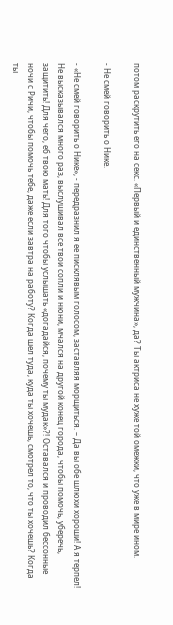потом раскрутить его на секс. «Первый и единственный мужчина», да? Ты актриса не хуже той омежки, что уже в мире ином.

- Не смей говорить о Нике.

- «Не смей говорить о Нике», - передразнил я ее писклявым голосом, заставляя морщиться. – Да вы обе шлюхи хороши! А я терпел! Не высказывался много раз, выслушивал все твои сопли и нюни, мчался на другой конец города, чтобы помочь, уберечь, защитить! Для чего, еб твою мать! Для того чтобы услышать «догадайся, почему ты мудак»?! Оставался и проводил бессонные ночи с Ричи, чтобы помочь тебе, даже если завтра на работу? Когда шел туда, куда ты хочешь, смотрел то, что ты хочешь? Когда ты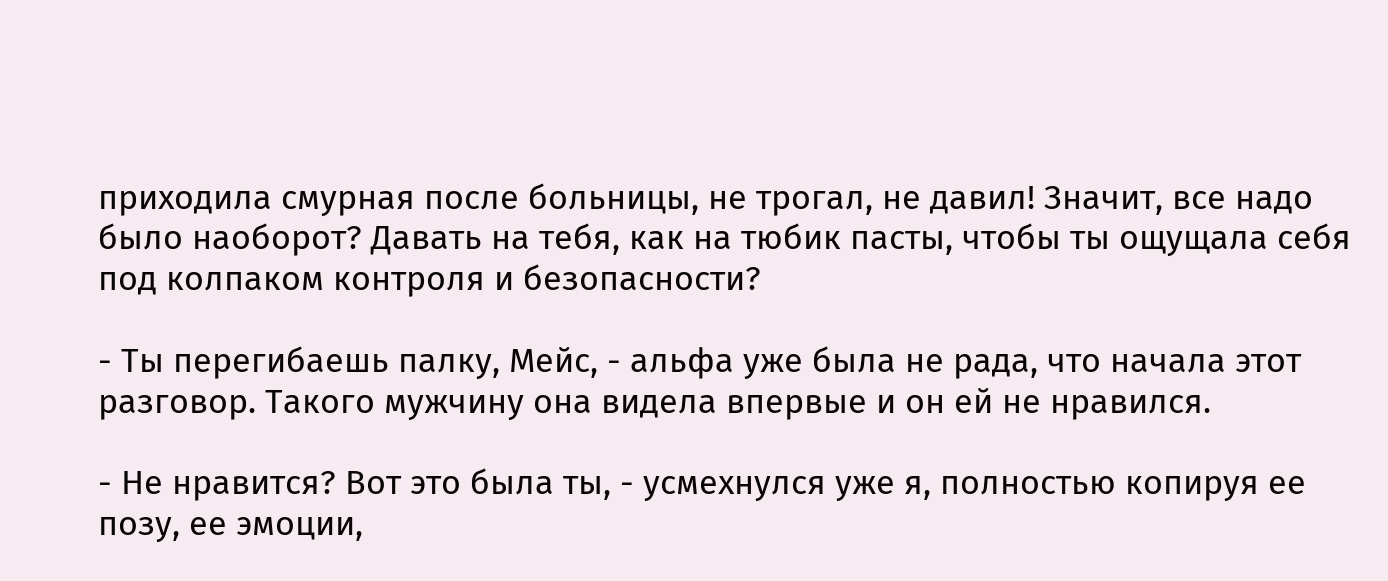приходила смурная после больницы, не трогал, не давил! Значит, все надо было наоборот? Давать на тебя, как на тюбик пасты, чтобы ты ощущала себя под колпаком контроля и безопасности?

- Ты перегибаешь палку, Мейс, - альфа уже была не рада, что начала этот разговор. Такого мужчину она видела впервые и он ей не нравился.

- Не нравится? Вот это была ты, - усмехнулся уже я, полностью копируя ее позу, ее эмоции,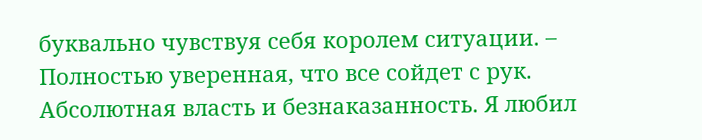буквально чувствуя себя королем ситуации. – Полностью уверенная, что все сойдет с рук. Абсолютная власть и безнаказанность. Я любил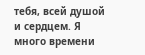тебя, всей душой и сердцем. Я много времени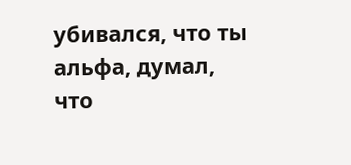убивался, что ты альфа, думал, что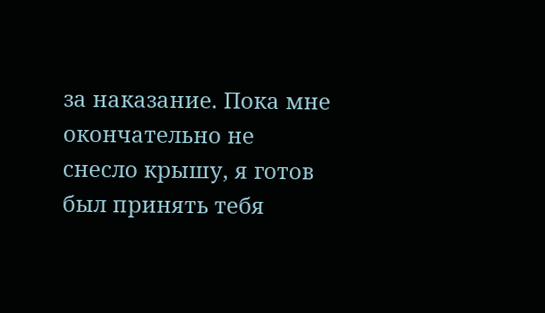за наказание. Пока мне окончательно не снесло крышу, я готов был принять тебя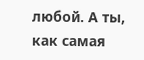любой. А ты, как самая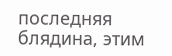последняя блядина, этим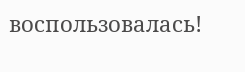воспользовалась!